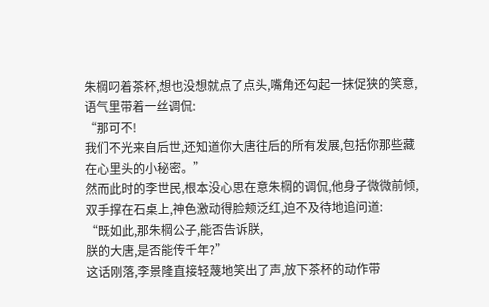朱棡叼着茶杯,想也没想就点了点头,嘴角还勾起一抹促狭的笑意,语气里带着一丝调侃:
“那可不!
我们不光来自后世,还知道你大唐往后的所有发展,包括你那些藏在心里头的小秘密。”
然而此时的李世民,根本没心思在意朱棡的调侃,他身子微微前倾,双手撑在石桌上,神色激动得脸颊泛红,迫不及待地追问道:
“既如此,那朱棡公子,能否告诉朕,
朕的大唐,是否能传千年?”
这话刚落,李景隆直接轻蔑地笑出了声,放下茶杯的动作带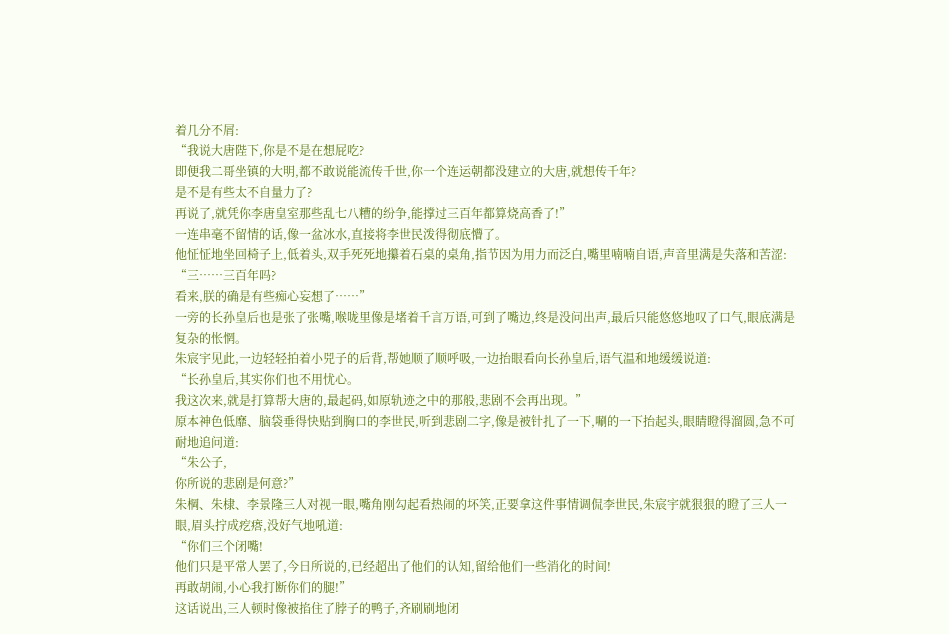着几分不屑:
“我说大唐陛下,你是不是在想屁吃?
即便我二哥坐镇的大明,都不敢说能流传千世,你一个连运朝都没建立的大唐,就想传千年?
是不是有些太不自量力了?
再说了,就凭你李唐皇室那些乱七八糟的纷争,能撑过三百年都算烧高香了!”
一连串毫不留情的话,像一盆冰水,直接将李世民泼得彻底懵了。
他怔怔地坐回椅子上,低着头,双手死死地攥着石桌的桌角,指节因为用力而泛白,嘴里喃喃自语,声音里满是失落和苦涩:
“三……三百年吗?
看来,朕的确是有些痴心妄想了……”
一旁的长孙皇后也是张了张嘴,喉咙里像是堵着千言万语,可到了嘴边,终是没问出声,最后只能悠悠地叹了口气,眼底满是复杂的怅惘。
朱宸宇见此,一边轻轻拍着小兕子的后背,帮她顺了顺呼吸,一边抬眼看向长孙皇后,语气温和地缓缓说道:
“长孙皇后,其实你们也不用忧心。
我这次来,就是打算帮大唐的,最起码,如原轨迹之中的那般,悲剧不会再出现。”
原本神色低靡、脑袋垂得快贴到胸口的李世民,听到悲剧二字,像是被针扎了一下,唰的一下抬起头,眼睛瞪得溜圆,急不可耐地追问道:
“朱公子,
你所说的悲剧是何意?”
朱棡、朱棣、李景隆三人对视一眼,嘴角刚勾起看热闹的坏笑,正要拿这件事情调侃李世民,朱宸宇就狠狠的瞪了三人一眼,眉头拧成疙瘩,没好气地吼道:
“你们三个闭嘴!
他们只是平常人罢了,今日所说的,已经超出了他们的认知,留给他们一些消化的时间!
再敢胡闹,小心我打断你们的腿!”
这话说出,三人顿时像被掐住了脖子的鸭子,齐刷刷地闭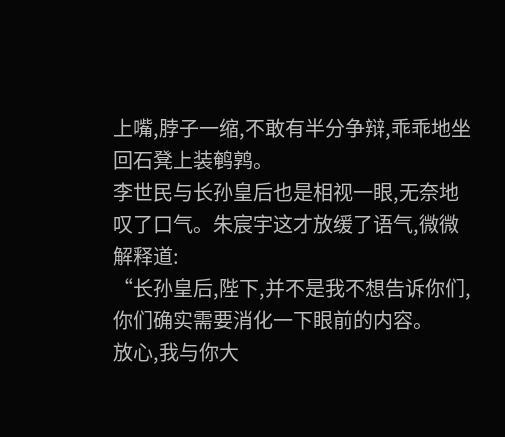上嘴,脖子一缩,不敢有半分争辩,乖乖地坐回石凳上装鹌鹑。
李世民与长孙皇后也是相视一眼,无奈地叹了口气。朱宸宇这才放缓了语气,微微解释道:
“长孙皇后,陛下,并不是我不想告诉你们,你们确实需要消化一下眼前的内容。
放心,我与你大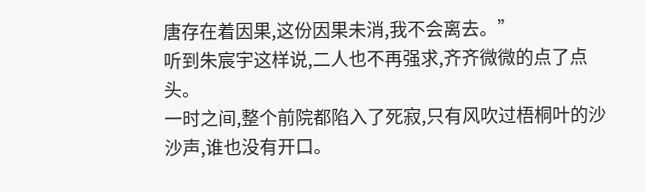唐存在着因果,这份因果未消,我不会离去。”
听到朱宸宇这样说,二人也不再强求,齐齐微微的点了点头。
一时之间,整个前院都陷入了死寂,只有风吹过梧桐叶的沙沙声,谁也没有开口。